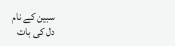سبین کے نام
دل کی بات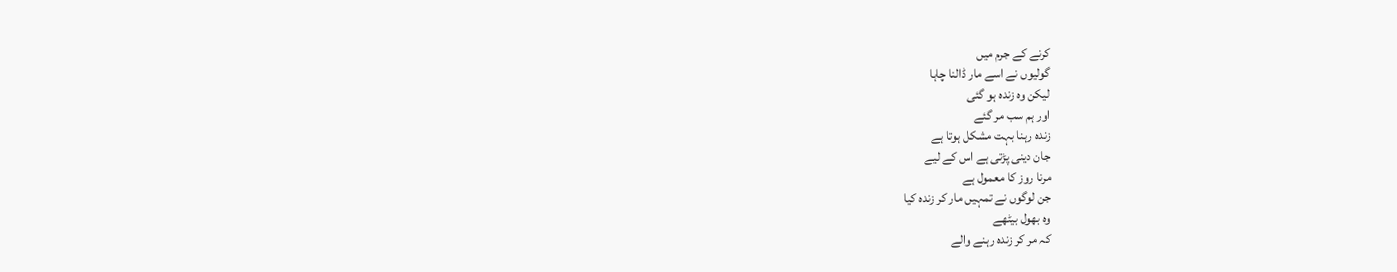کرنے کے جرم میں
گولیوں نے اسے مار ڈالنا چاہا
لیکن وہ زندہ ہو گئی
اور ہم سب مر گئے
زندہ رہنا بہت مشکل ہوتا ہے
جان دینی پڑتی ہے اس کے لیے
مرنا روز کا معمول ہے
جن لوگوں نے تمہیں مار کر زندہ کیا
وہ بھول بیٹھے
کہ مر کر زندہ رہنے والے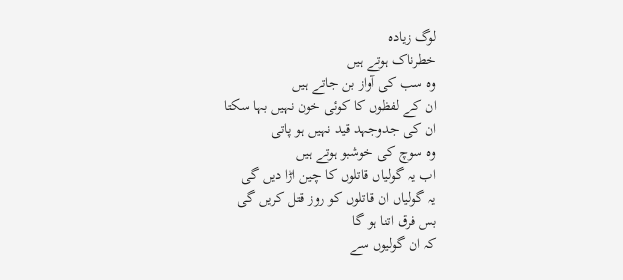لوگ زیادہ
خطرناک ہوتے ہیں
وہ سب کی آواز بن جاتے ہیں
ان کے لفظوں کا کوئی خون نہیں بہا سکتا
ان کی جدوجہد قید نہیں ہو پاتی
وہ سوچ کی خوشبو ہوتے ہیں
اب یہ گولیاں قاتلوں کا چین اڑا دیں گی
یہ گولیاں ان قاتلوں کو روز قتل کریں گی
بس فرق اتنا ہو گا
کہ ان گولیوں سے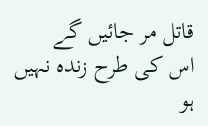قاتل مر جائیں گے
اس کی طرح زندہ نہیں ہو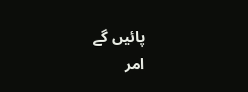پائیں گے
امر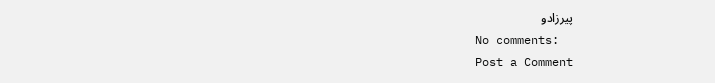پیرزادو
No comments:
Post a Comment